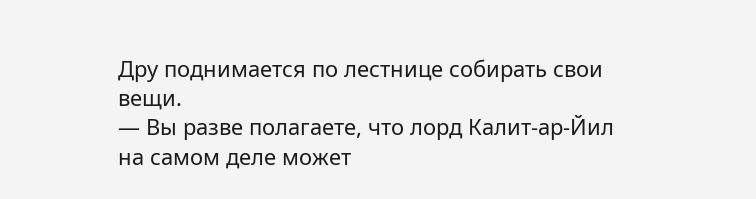Дру поднимается по лестнице собирать свои вещи.
— Вы разве полагаете, что лорд Калит-ар-Йил на самом деле может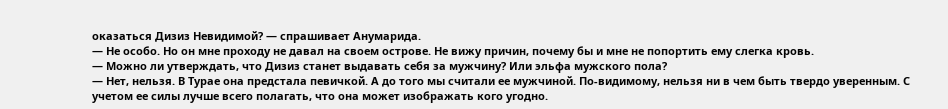оказаться Дизиз Невидимой? — спрашивает Анумарида.
— Не особо. Но он мне проходу не давал на своем острове. Не вижу причин, почему бы и мне не попортить ему слегка кровь.
— Можно ли утверждать, что Дизиз станет выдавать себя за мужчину? Или эльфа мужского пола?
— Нет, нельзя. В Турае она предстала певичкой. А до того мы считали ее мужчиной. По-видимому, нельзя ни в чем быть твердо уверенным. С учетом ее силы лучше всего полагать, что она может изображать кого угодно.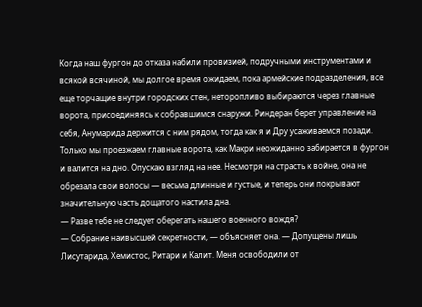Когда наш фургон до отказа набили провизией, подручными инструментами и всякой всячиной, мы долгое время ожидаем, пока армейские подразделения, все еще торчащие внутри городских стен, неторопливо выбираются через главные ворота, присоединяясь к собравшимся снаружи. Риндеран берет управление на себя, Анумарида держится с ним рядом, тогда как я и Дру усаживаемся позади. Только мы проезжаем главные ворота, как Макри неожиданно забирается в фургон и валится на дно. Опускаю взгляд на нее. Несмотря на страсть к войне, она не обрезала свои волосы — весьма длинные и густые, и теперь они покрывают значительную часть дощатого настила дна.
— Разве тебе не следует оберегать нашего военного вождя?
— Собрание наивысшей секретности, — объясняет она. — Допущены лишь Лисутарида, Хемистос, Ритари и Калит. Меня освободили от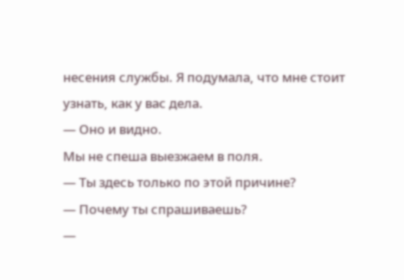несения службы. Я подумала, что мне стоит узнать, как у вас дела.
— Оно и видно.
Мы не спеша выезжаем в поля.
— Ты здесь только по этой причине?
— Почему ты спрашиваешь?
—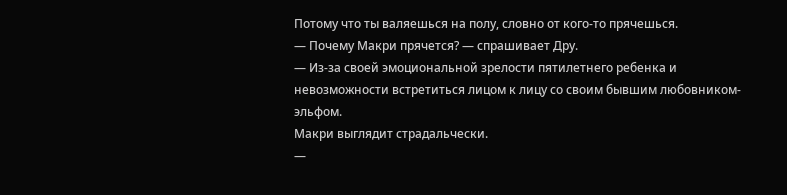Потому что ты валяешься на полу, словно от кого-то прячешься.
— Почему Макри прячется? — спрашивает Дру.
— Из-за своей эмоциональной зрелости пятилетнего ребенка и невозможности встретиться лицом к лицу со своим бывшим любовником-эльфом.
Макри выглядит страдальчески.
—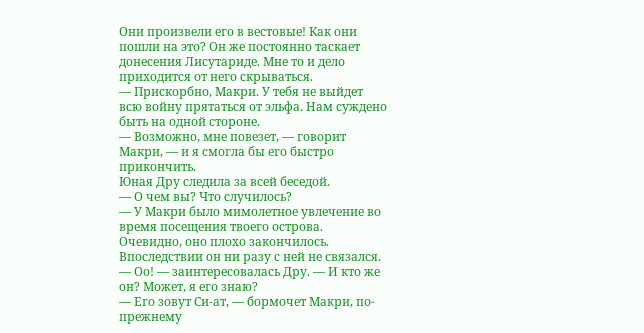Они произвели его в вестовые! Как они пошли на это? Он же постоянно таскает донесения Лисутариде. Мне то и дело приходится от него скрываться.
— Прискорбно, Макри. У тебя не выйдет всю войну прятаться от эльфа. Нам суждено быть на одной стороне.
— Возможно, мне повезет, — говорит Макри, — и я смогла бы его быстро прикончить.
Юная Дру следила за всей беседой.
— О чем вы? Что случилось?
— У Макри было мимолетное увлечение во время посещения твоего острова. Очевидно, оно плохо закончилось. Впоследствии он ни разу с ней не связался.
— Оо! — заинтересовалась Дру. — И кто же он? Может, я его знаю?
— Его зовут Си-ат, — бормочет Макри, по-прежнему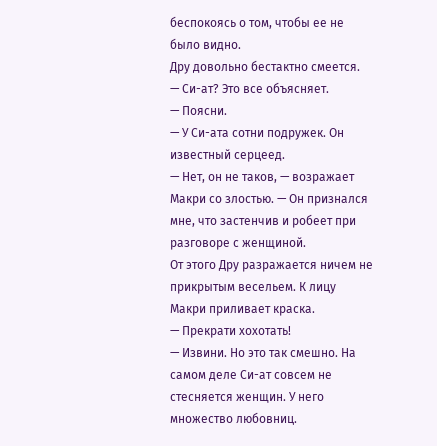беспокоясь о том, чтобы ее не было видно.
Дру довольно бестактно смеется.
— Си-ат? Это все объясняет.
— Поясни.
— У Си-ата сотни подружек. Он известный серцеед.
— Нет, он не таков, — возражает Макри со злостью. — Он признался мне, что застенчив и робеет при разговоре с женщиной.
От этого Дру разражается ничем не прикрытым весельем. К лицу Макри приливает краска.
— Прекрати хохотать!
— Извини. Но это так смешно. На самом деле Си-ат совсем не стесняется женщин. У него множество любовниц.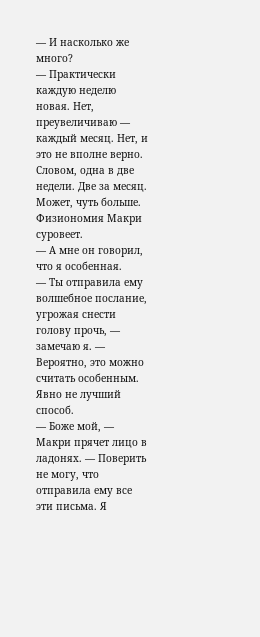— И насколько же много?
— Практически каждую неделю новая. Нет, преувеличиваю — каждый месяц. Нет, и это не вполне верно. Словом, одна в две недели. Две за месяц. Может, чуть больше.
Физиономия Макри суровеет.
— А мне он говорил, что я особенная.
— Ты отправила ему волшебное послание, угрожая снести голову прочь, — замечаю я. — Вероятно, это можно считать особенным. Явно не лучший способ.
— Боже мой, — Макри прячет лицо в ладонях. — Поверить не могу, что отправила ему все эти письма. Я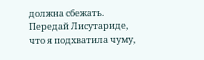должна сбежать. Передай Лисутариде, что я подхватила чуму,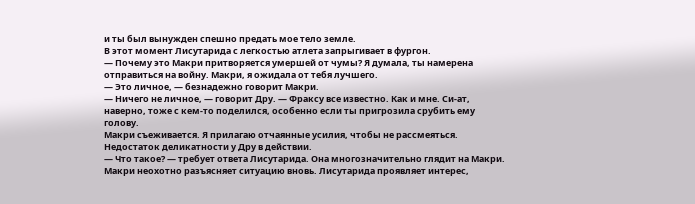и ты был вынужден спешно предать мое тело земле.
В этот момент Лисутарида с легкостью атлета запрыгивает в фургон.
— Почему это Макри притворяется умершей от чумы? Я думала, ты намерена отправиться на войну. Макри, я ожидала от тебя лучшего.
— Это личное, — безнадежно говорит Макри.
— Ничего не личное, — говорит Дру. — Фраксу все известно. Как и мне. Си-ат, наверно, тоже с кем-то поделился, особенно если ты пригрозила срубить ему голову.
Макри съеживается. Я прилагаю отчаянные усилия, чтобы не рассмеяться. Недостаток деликатности у Дру в действии.
— Что такое? — требует ответа Лисутарида. Она многозначительно глядит на Макри. Макри неохотно разъясняет ситуацию вновь. Лисутарида проявляет интерес,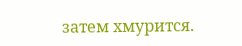затем хмурится.